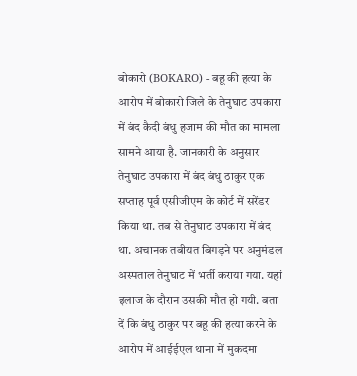बोकारो (BOKARO) - बहू की हत्या के आरोप में बोकारो जिले के तेनुघाट उपकारा में बंद कैदी बंधु हजाम की मौत का मामला सामने आया है. जानकारी के अनुसार तेनुघाट उपकारा में बंद बंधु ठाकुर एक सप्ताह पूर्व एसीजीएम के कोर्ट में सरेंडर किया था. तब से तेनुघाट उपकारा में बंद था. अचानक तबीयत बिगड़ने पर अनुमंडल अस्पताल तेनुघाट में भर्ती कराया गया. यहां इलाज के दौरान उसकी मौत हो गयी. बता दें कि बंधु ठाकुर पर बहू की हत्या करने के आरोप में आईईएल थाना में मुकदमा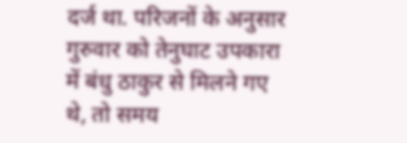दर्ज था. परिजनों के अनुसार गुरुवार को तेनुघाट उपकारा में बंधु ठाकुर से मिलने गए थे, तो समय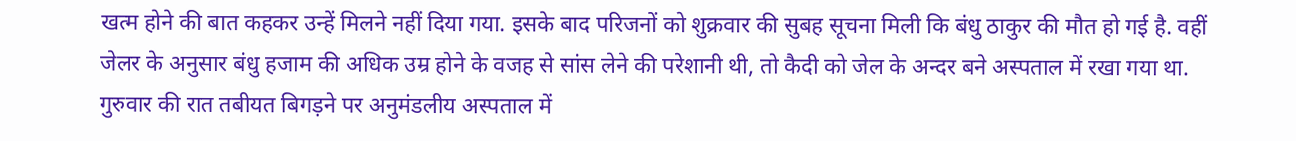खत्म होने की बात कहकर उन्हें मिलने नहीं दिया गया. इसके बाद परिजनों को शुक्रवार की सुबह सूचना मिली कि बंधु ठाकुर की मौत हो गई है. वहीं जेलर के अनुसार बंधु हजाम की अधिक उम्र होने के वजह से सांस लेने की परेशानी थी, तो कैदी को जेल के अन्दर बने अस्पताल में रखा गया था. गुरुवार की रात तबीयत बिगड़ने पर अनुमंडलीय अस्पताल में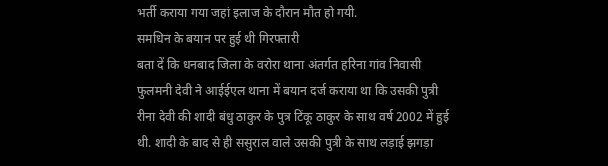भर्ती कराया गया जहां इलाज के दौरान मौत हो गयी.
समधिन के बयान पर हुई थी गिरफ्तारी
बता दें कि धनबाद जिला के वरोरा थाना अंतर्गत हरिना गांव निवासी फुलमनी देवी ने आईईएल थाना में बयान दर्ज कराया था कि उसकी पुत्री रीना देवी की शादी बंधु ठाकुर के पुत्र टिंकू ठाकुर के साथ वर्ष 2002 में हुई थी. शादी के बाद से ही ससुराल वाले उसकी पुत्री के साथ लड़ाई झगड़ा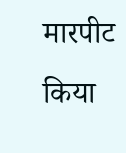मारपीट किया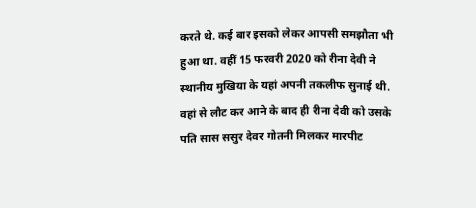करते थे. कई बार इसको लेकर आपसी समझौता भी हुआ था. वहीं 15 फरवरी 2020 को रीना देवी ने स्थानीय मुखिया के यहां अपनी तकलीफ सुनाई थी. वहां से लौट कर आने के बाद ही रीना देवी को उसके पति सास ससुर देवर गोतनी मिलकर मारपीट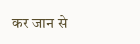कर जान से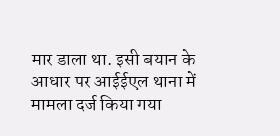मार डाला था. इसी बयान के आधार पर आईईएल थाना में मामला दर्ज किया गया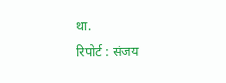था.
रिपोर्ट : संजय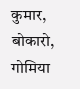कुमार, बोकारो, गोमिया